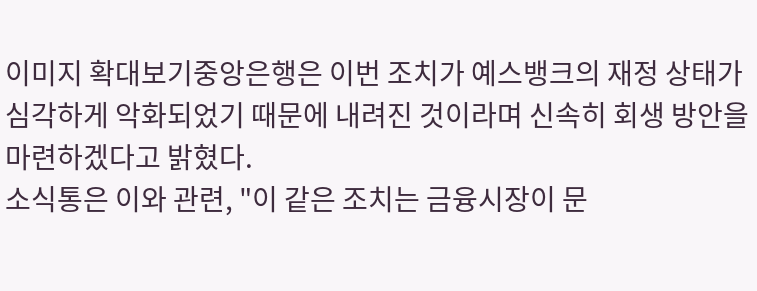이미지 확대보기중앙은행은 이번 조치가 예스뱅크의 재정 상태가 심각하게 악화되었기 때문에 내려진 것이라며 신속히 회생 방안을 마련하겠다고 밝혔다.
소식통은 이와 관련, "이 같은 조치는 금융시장이 문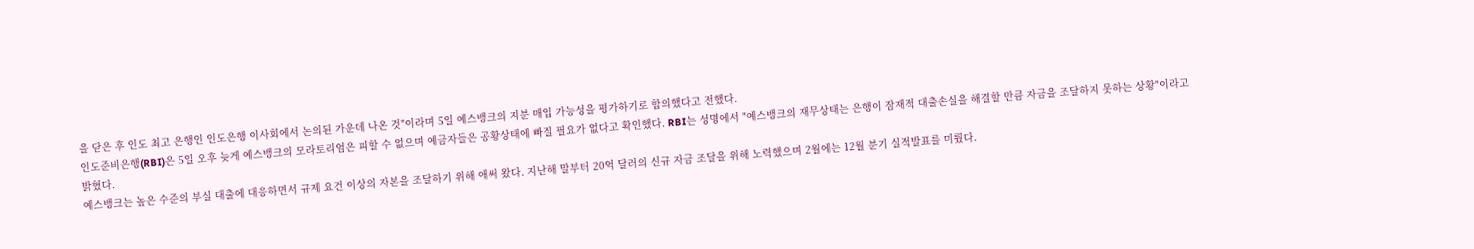을 닫은 후 인도 최고 은행인 인도은행 이사회에서 논의된 가운데 나온 것"이라며 5일 예스뱅크의 지분 매입 가능성을 평가하기로 합의했다고 전했다.
인도준비은행(RBI)은 5일 오후 늦게 예스뱅크의 모라토리엄은 피할 수 없으며 예금자들은 공황상태에 빠질 필요가 없다고 확인했다. RBI는 성명에서 "예스뱅크의 재무상태는 은행이 잠재적 대출손실을 해결할 만큼 자금을 조달하지 못하는 상황"이라고 밝혔다.
예스뱅크는 높은 수준의 부실 대출에 대응하면서 규제 요건 이상의 자본을 조달하기 위해 애써 왔다. 지난해 말부터 20억 달러의 신규 자금 조달을 위해 노력했으며 2월에는 12월 분기 실적발표를 미뤘다.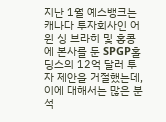지난 1월 예스뱅크는 캐나다 투자회사인 어윈 싱 브라히 및 홍콩에 본사를 둔 SPGP홀딩스의 12억 달러 투자 제안을 거절했는데, 이에 대해서는 많은 분석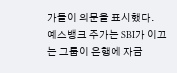가들이 의문을 표시했다.
예스뱅크 주가는 SBI가 이끄는 그룹이 은행에 자금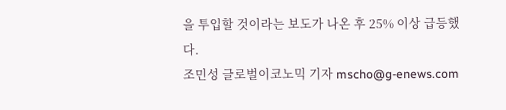을 투입할 것이라는 보도가 나온 후 25% 이상 급등했다.
조민성 글로벌이코노믹 기자 mscho@g-enews.com